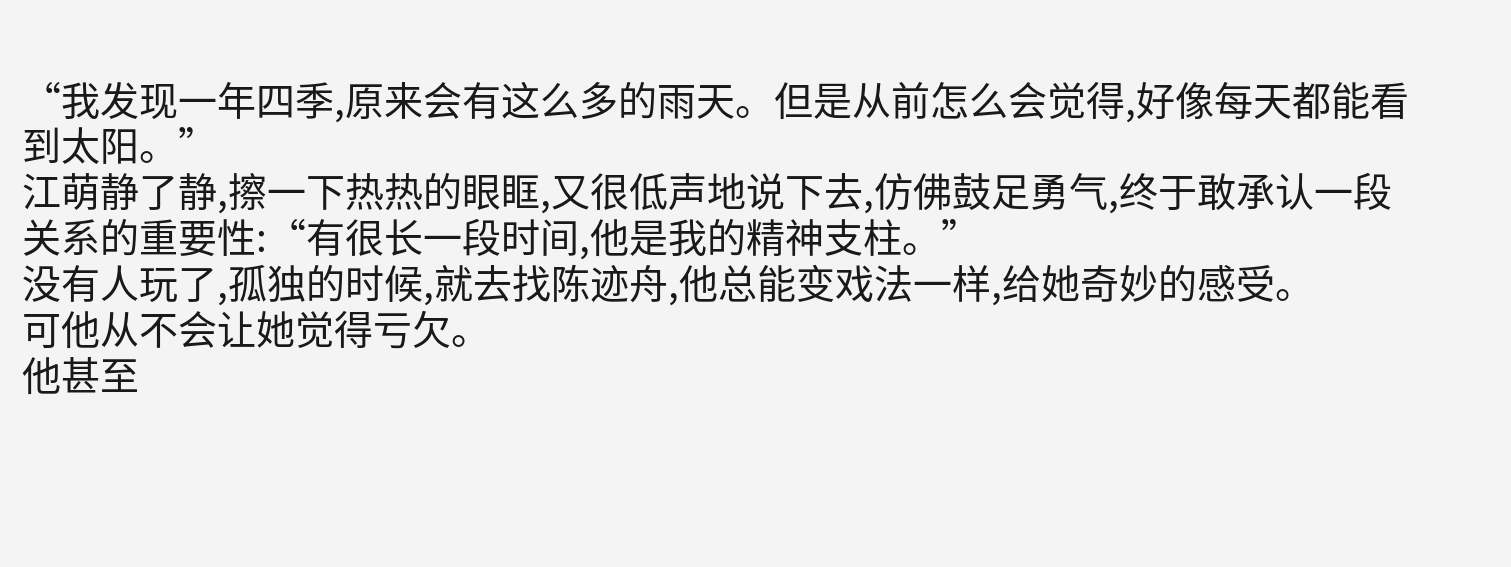“我发现一年四季,原来会有这么多的雨天。但是从前怎么会觉得,好像每天都能看到太阳。”
江萌静了静,擦一下热热的眼眶,又很低声地说下去,仿佛鼓足勇气,终于敢承认一段关系的重要性:“有很长一段时间,他是我的精神支柱。”
没有人玩了,孤独的时候,就去找陈迹舟,他总能变戏法一样,给她奇妙的感受。
可他从不会让她觉得亏欠。
他甚至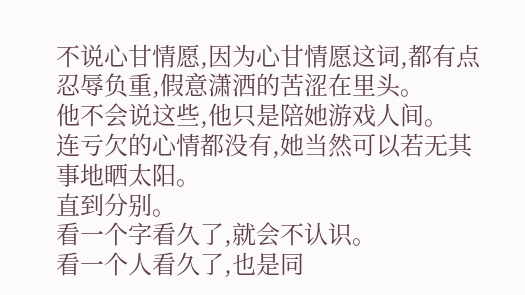不说心甘情愿,因为心甘情愿这词,都有点忍辱负重,假意潇洒的苦涩在里头。
他不会说这些,他只是陪她游戏人间。
连亏欠的心情都没有,她当然可以若无其事地晒太阳。
直到分别。
看一个字看久了,就会不认识。
看一个人看久了,也是同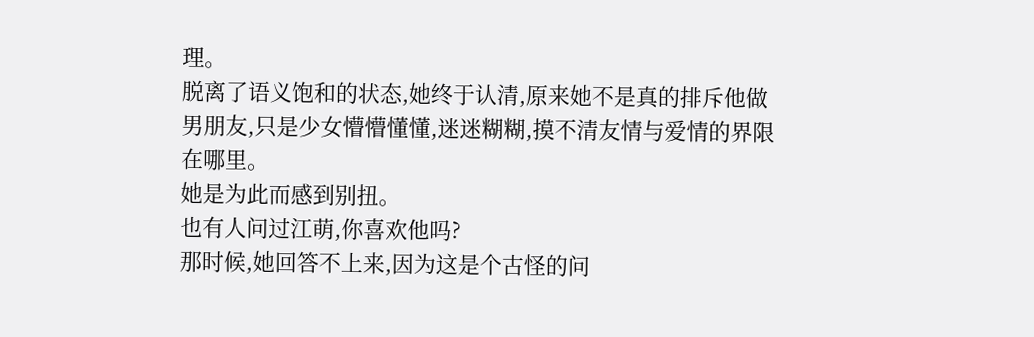理。
脱离了语义饱和的状态,她终于认清,原来她不是真的排斥他做男朋友,只是少女懵懵懂懂,迷迷糊糊,摸不清友情与爱情的界限在哪里。
她是为此而感到别扭。
也有人问过江萌,你喜欢他吗?
那时候,她回答不上来,因为这是个古怪的问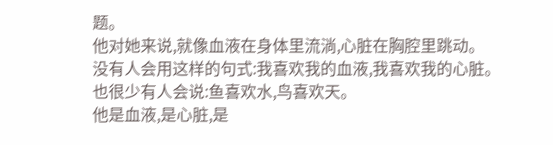题。
他对她来说,就像血液在身体里流淌,心脏在胸腔里跳动。
没有人会用这样的句式:我喜欢我的血液,我喜欢我的心脏。
也很少有人会说:鱼喜欢水,鸟喜欢天。
他是血液,是心脏,是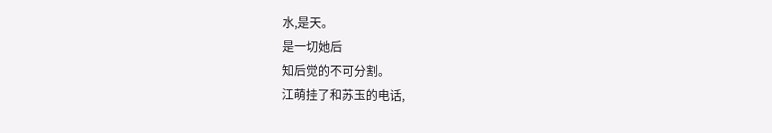水,是天。
是一切她后
知后觉的不可分割。
江萌挂了和苏玉的电话,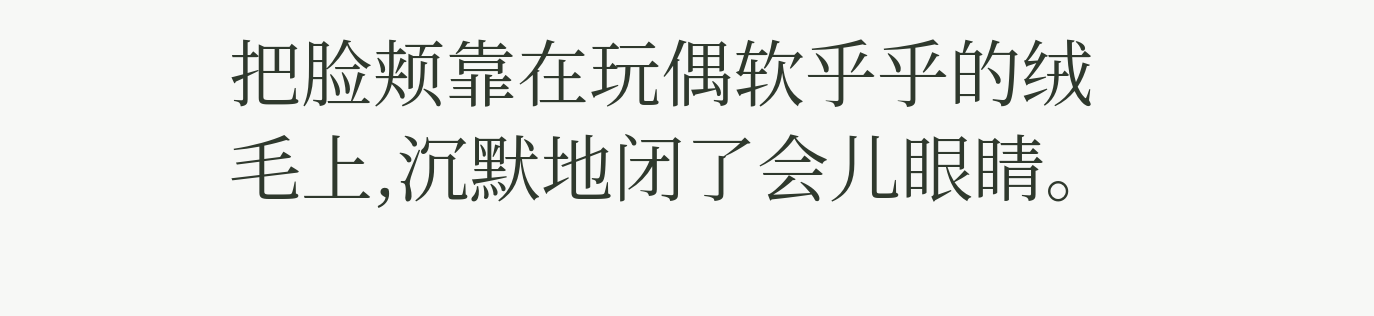把脸颊靠在玩偶软乎乎的绒毛上,沉默地闭了会儿眼睛。